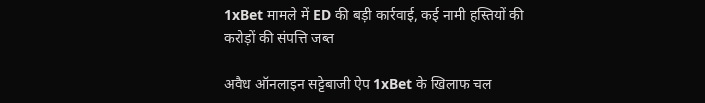1xBet मामले में ED की बड़ी कार्रवाई, कई नामी हस्तियों की करोड़ों की संपत्ति जब्त

अवैध ऑनलाइन सट्टेबाजी ऐप 1xBet के खिलाफ चल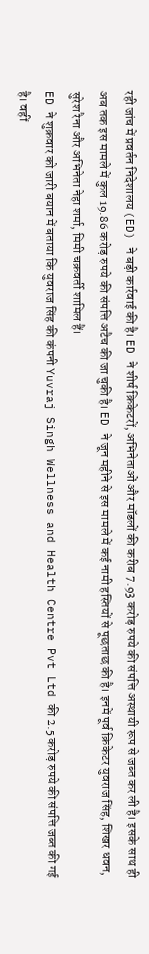रही जांच में प्रवर्तन निदेशालय (ED) ने बड़ी कार्रवाई की है। ED ने शीर्ष क्रिकेटरों, अभिनेताओं और मॉडलों की करीब 7.93 करोड़ रुपये की संपत्ति अस्थायी रूप से जब्त कर ली है। इसके साथ ही अब तक इस मामले में कुल 19.86 करोड़ रुपये की संपत्ति अटैच की जा चुकी है। ED ने जून महीने से इस मामले में कई नामी हस्तियों से पूछताछ की है। इनमें पूर्व क्रिकेटर युवराज सिंह, शिखर धवन, सुरेश रैना और अभिनेता नेहा शर्मा, मिमी चक्रवर्ती शामिल हैं।
ED ने शुक्रवार को जारी बयान में बताया कि युवराज सिंह की कंपनी Yuvraj Singh Wellness and Health Centre Pvt Ltd की 2.5 करोड़ रुपये की संपत्ति जब्त की गई है। वहीं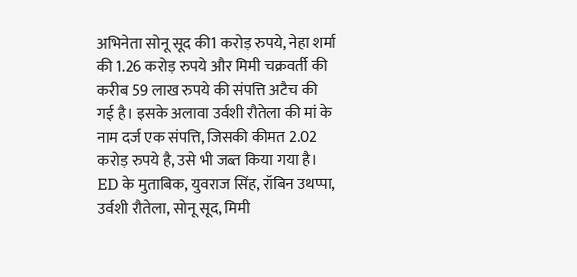अभिनेता सोनू सूद की1 करोड़ रुपये, नेहा शर्मा की 1.26 करोड़ रुपये और मिमी चक्रवर्ती की करीब 59 लाख रुपये की संपत्ति अटैच की गई है। इसके अलावा उर्वशी रौतेला की मां के नाम दर्ज एक संपत्ति, जिसकी कीमत 2.02 करोड़ रुपये है, उसे भी जब्त किया गया है।
ED के मुताबिक, युवराज सिंह, रॉबिन उथप्पा, उर्वशी रौतेला, सोनू सूद, मिमी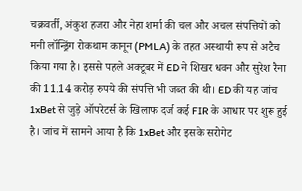चक्रवर्ती, अंकुश हजरा और नेहा शर्मा की चल और अचल संपत्तियों को मनी लॉन्ड्रिंग रोकथाम कानून (PMLA) के तहत अस्थायी रूप से अटैच किया गया है। इससे पहले अक्टूबर में ED ने शिखर धवन और सुरेश रैना की 11.14 करोड़ रुपये की संपत्ति भी जब्त की थी। ED की यह जांच 1xBet से जुड़े ऑपरेटर्स के खिलाफ दर्ज कई FIR के आधार पर शुरू हुई है। जांच में सामने आया है कि 1xBet और इसके सरोगेट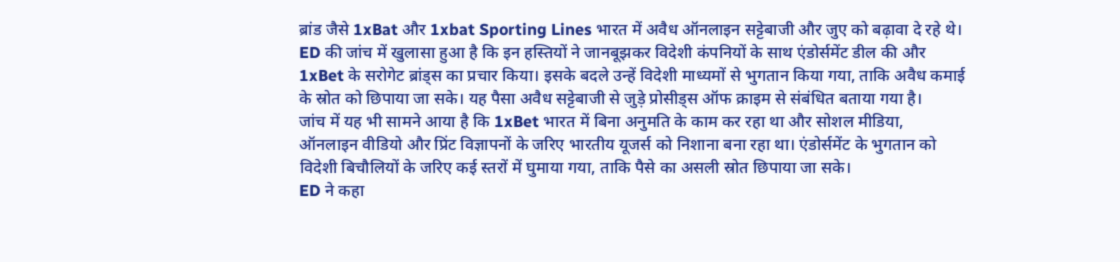ब्रांड जैसे 1xBat और 1xbat Sporting Lines भारत में अवैध ऑनलाइन सट्टेबाजी और जुए को बढ़ावा दे रहे थे।
ED की जांच में खुलासा हुआ है कि इन हस्तियों ने जानबूझकर विदेशी कंपनियों के साथ एंडोर्समेंट डील की और 1xBet के सरोगेट ब्रांड्स का प्रचार किया। इसके बदले उन्हें विदेशी माध्यमों से भुगतान किया गया, ताकि अवैध कमाई के स्रोत को छिपाया जा सके। यह पैसा अवैध सट्टेबाजी से जुड़े प्रोसीड्स ऑफ क्राइम से संबंधित बताया गया है।
जांच में यह भी सामने आया है कि 1xBet भारत में बिना अनुमति के काम कर रहा था और सोशल मीडिया, ऑनलाइन वीडियो और प्रिंट विज्ञापनों के जरिए भारतीय यूजर्स को निशाना बना रहा था। एंडोर्समेंट के भुगतान को विदेशी बिचौलियों के जरिए कई स्तरों में घुमाया गया, ताकि पैसे का असली स्रोत छिपाया जा सके।
ED ने कहा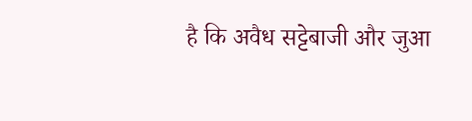है कि अवैध सट्टेबाजी और जुआ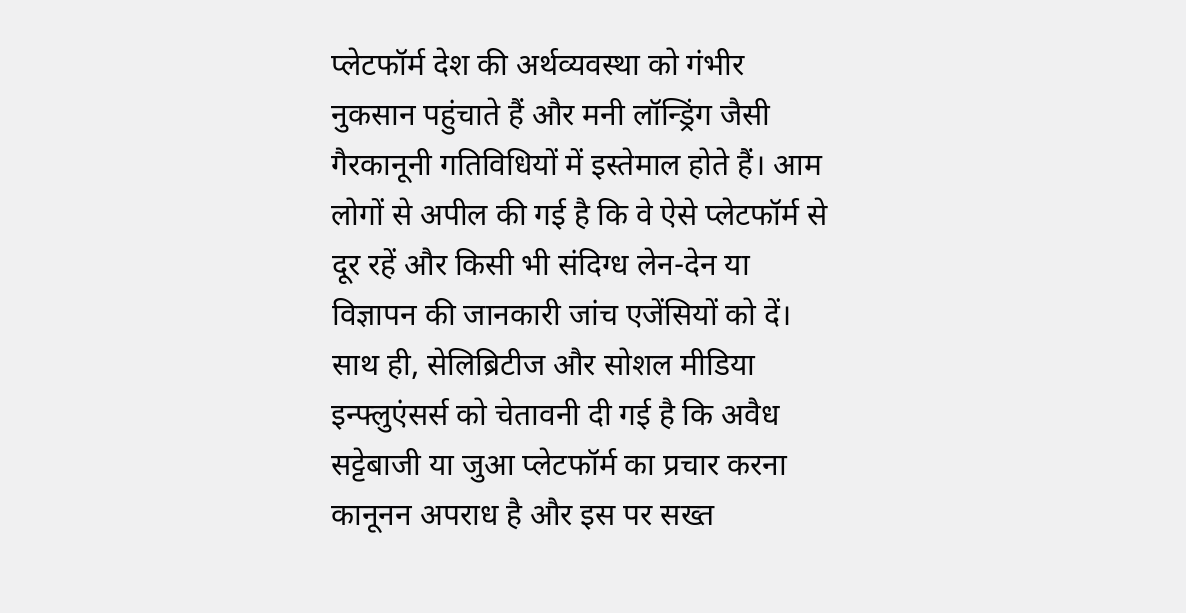प्लेटफॉर्म देश की अर्थव्यवस्था को गंभीर नुकसान पहुंचाते हैं और मनी लॉन्ड्रिंग जैसी गैरकानूनी गतिविधियों में इस्तेमाल होते हैं। आम लोगों से अपील की गई है कि वे ऐसे प्लेटफॉर्म से दूर रहें और किसी भी संदिग्ध लेन-देन या विज्ञापन की जानकारी जांच एजेंसियों को दें।
साथ ही, सेलिब्रिटीज और सोशल मीडिया इन्फ्लुएंसर्स को चेतावनी दी गई है कि अवैध सट्टेबाजी या जुआ प्लेटफॉर्म का प्रचार करना कानूनन अपराध है और इस पर सख्त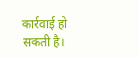कार्रवाई हो सकती है।